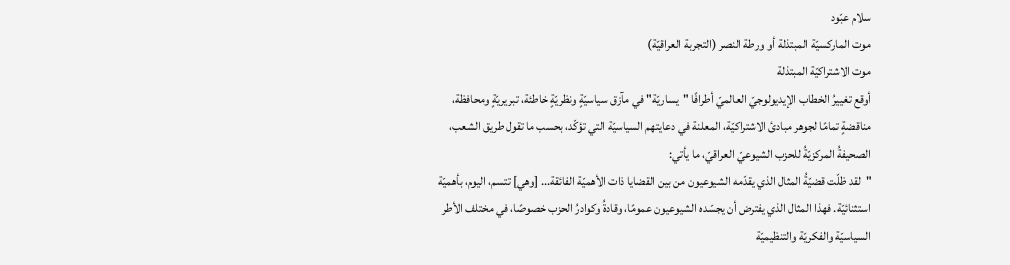سلام عبّود
موت الماركسيّة المبتذلة أو ورطة النصر (التجربة العراقيّة)
موت الاشتراكيّة المبتذلة
أوقع تغييرُ الخطاب الإيديولوجيّ العالميّ أطرافًا "يساريّة" في مآزق سياسيّةٍ ونظريّةٍ خاطئة، تبريريّةٍ ومحافظة، مناقضةٍ تمامًا لجوهر مبادئ الاشتراكيّة، المعلنة في دعايتهم السياسيّة التي تؤكّد، بحسب ما تقول طريق الشعب، الصحيفةُ المركزيّةُ للحزب الشيوعيّ العراقيّ، ما يأتي:
"لقد ظلّت قضيّةُ المثال الذي يقدّمه الشيوعيون من بين القضايا ذات الأهميّة الفائقة... [وهي] تتسم، اليوم، بأهميّة استثنائيّة. فهذا المثال الذي يفترض أن يجسّده الشيوعيون عمومًا، وقادةُ وكوادرُ الحزب خصوصًا، في مختلف الأطر السياسيّة والفكريّة والتنظيميّة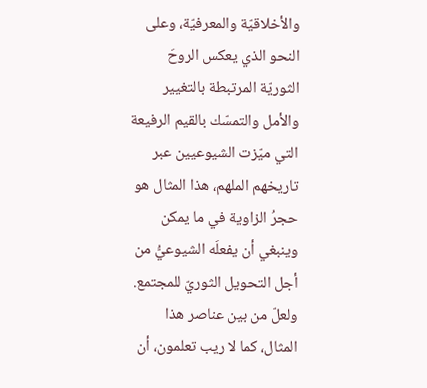والأخلاقيّة والمعرفيّة، وعلى النحو الذي يعكس الروحَ الثوريّة المرتبطة بالتغيير والأمل والتمسّك بالقيم الرفيعة التي ميّزت الشيوعيين عبر تاريخهم الملهم، هذا المثال هو حجرُ الزاوية في ما يمكن وينبغي أن يفعلَه الشيوعيُّ من أجل التحويل الثوريّ للمجتمع. ولعلّ من بين عناصر هذا المثال، كما لا ريب تعلمون، أن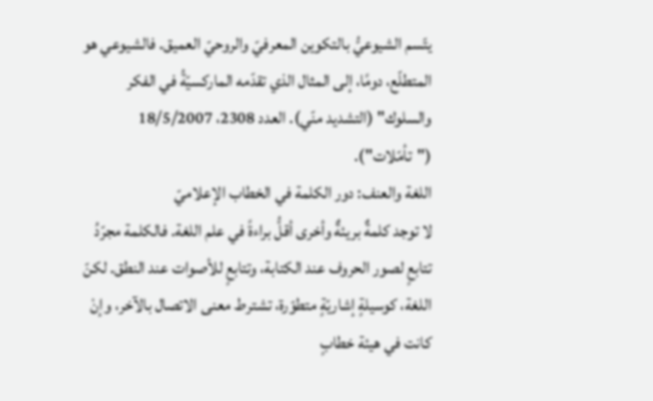يتّسم الشيوعيُّ بالتكوين المعرفيّ والروحيّ العميق. فالشيوعي هو المتطلّع، دومًا، إلى المثال الذي تقدّمه الماركسيّةُ في الفكر والسلوك" (التشديد منّي). العدد 2308، 18/5/2007 ("تأمّلات").
اللغة والعنف: دور الكلمة في الخطاب الإعلاميّ
لا توجد كلمةٌ بريئةٌ وأخرى أقلُّ براءةً في علم اللغة. فالكلمة مجرّدُ تتابعٍ لصور الحروف عند الكتابة، وتتابعٍ للأصوات عند النطق. لكنّ اللغة، كوسيلةٍ إشاريّةٍ متطوّرة، تشترط معنى الاتصال بالآخر، وإنْ كانت في هيئة خطابٍ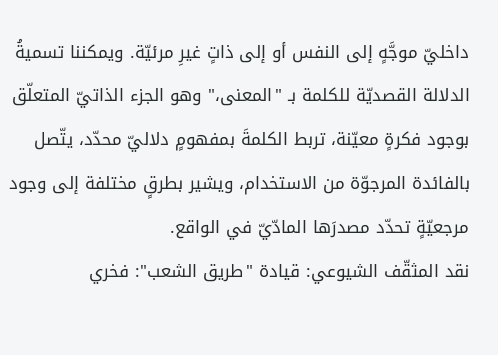داخليّ موجَّهٍ إلى النفس أو إلى ذاتٍ غيرِ مرئيّة. ويمكننا تسميةُ الدلالة القصديّة للكلمة بـ "المعنى،" وهو الجزء الذاتيّ المتعلّق بوجود فكرةٍ معيّنة، تربط الكلمةَ بمفهومٍ دلاليّ محدّد، يتّصل بالفائدة المرجوّة من الاستخدام، ويشير بطرقٍ مختلفة إلى وجود مرجعيّةٍ تحدّد مصدرَها المادّيّ في الواقع.
نقد المثقّف الشيوعي: قيادة "طريق الشعب": فخري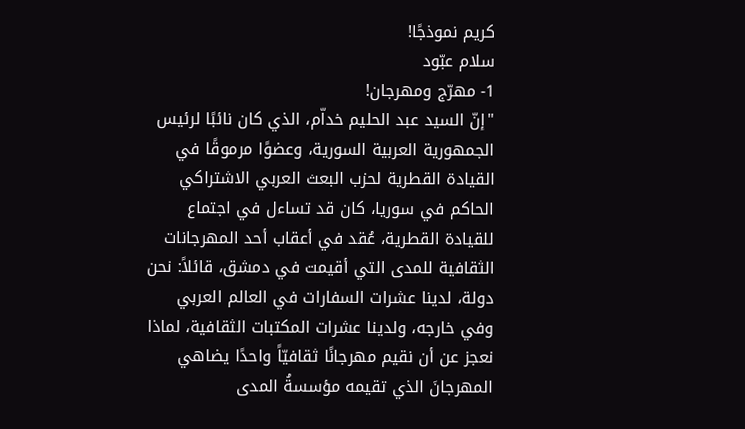كريم نموذجًا!
سلام عبّود
1- مهرّج ومهرجان!
"إنّ السيد عبد الحليم خداّم، الذي كان نائبًا لرئيس الجمهورية العربية السورية، وعضوًا مرموقًا في القيادة القطرية لحزب البعث العربي الاشتراكي الحاكم في سوريا، كان قد تساءل في اجتماع للقيادة القطرية، عُقد في أعقاب أحد المهرجانات الثقافية للمدى التي أقيمت في دمشق، قائلاً: نحن دولة، لدينا عشرات السفارات في العالم العربي وفي خارجه، ولدينا عشرات المكتبات الثقافية، لماذا نعجز عن أن نقيم مهرجانًا ثقافيّاً واحدًا يضاهي المهرجانَ الذي تقيمه مؤسسةُ المدى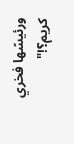ورئيسًها فخري كريم؟!"